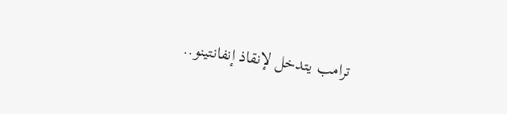ترامب يتدخل لإنقاذ إنفانتينو..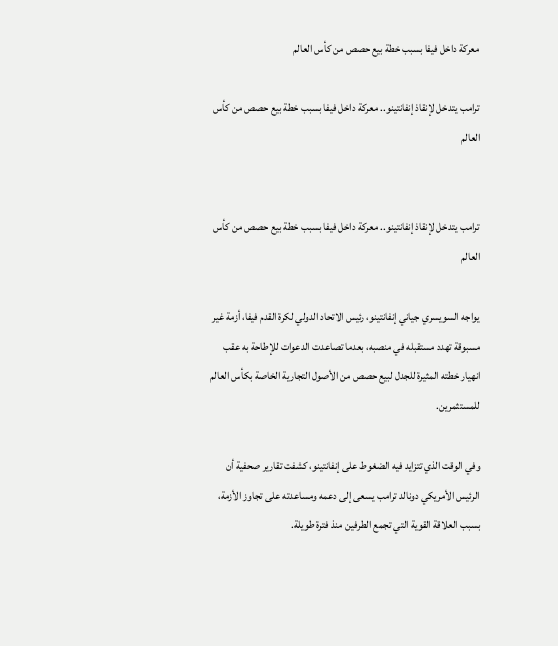معركة داخل فيفا بسبب خطة بيع حصص من كأس العالم

ترامب يتدخل لإنقاذ إنفانتينو.. معركة داخل فيفا بسبب خطة بيع حصص من كأس العالم


ترامب يتدخل لإنقاذ إنفانتينو.. معركة داخل فيفا بسبب خطة بيع حصص من كأس العالم

يواجه السويسري جياني إنفانتينو، رئيس الاتحاد الدولي لكرة القدم فيفا، أزمة غير مسبوقة تهدد مستقبله في منصبه، بعدما تصاعدت الدعوات للإطاحة به عقب انهيار خطته المثيرة للجدل لبيع حصص من الأصول التجارية الخاصة بكأس العالم للمستثمرين.

وفي الوقت الذي تتزايد فيه الضغوط على إنفانتينو، كشفت تقارير صحفية أن الرئيس الأمريكي دونالد ترامب يسعى إلى دعمه ومساعدته على تجاوز الأزمة، بسبب العلاقة القوية التي تجمع الطرفين منذ فترة طويلة.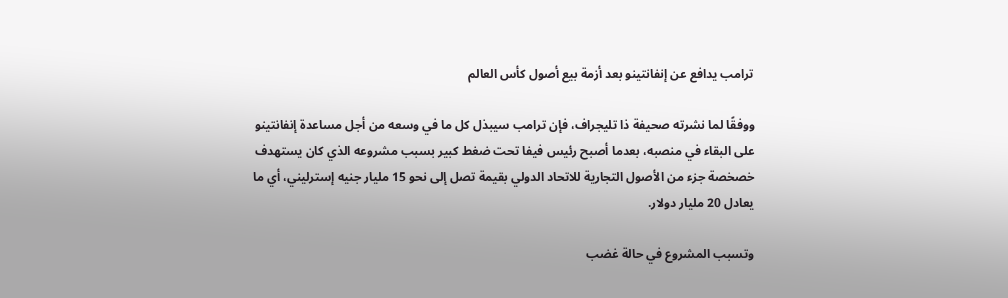ترامب يدافع عن إنفانتينو بعد أزمة بيع أصول كأس العالم

ووفقًا لما نشرته صحيفة ذا تليجراف، فإن ترامب سيبذل كل ما في وسعه من أجل مساعدة إنفانتينو على البقاء في منصبه، بعدما أصبح رئيس فيفا تحت ضغط كبير بسبب مشروعه الذي كان يستهدف خصخصة جزء من الأصول التجارية للاتحاد الدولي بقيمة تصل إلى نحو 15 مليار جنيه إسترليني، أي ما يعادل 20 مليار دولار.

وتسبب المشروع في حالة غضب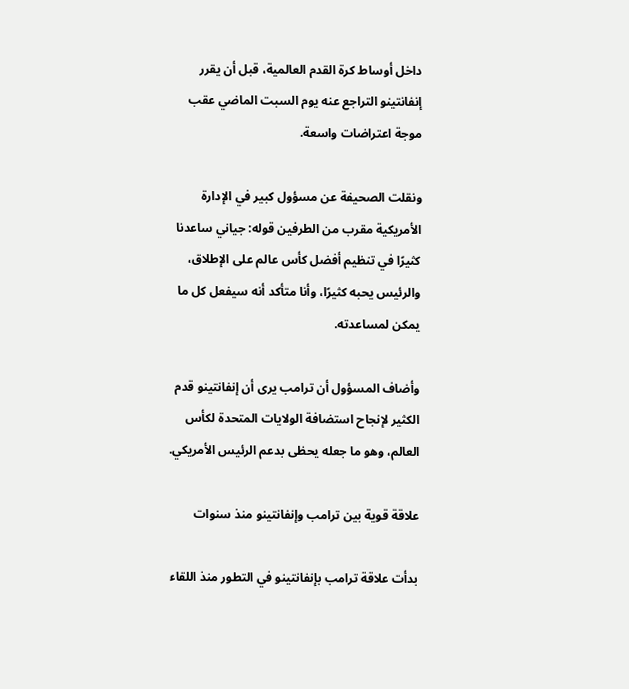داخل أوساط كرة القدم العالمية، قبل أن يقرر إنفانتينو التراجع عنه يوم السبت الماضي عقب موجة اعتراضات واسعة.

ونقلت الصحيفة عن مسؤول كبير في الإدارة الأمريكية مقرب من الطرفين قوله: جياني ساعدنا كثيرًا في تنظيم أفضل كأس عالم على الإطلاق، والرئيس يحبه كثيرًا، وأنا متأكد أنه سيفعل كل ما يمكن لمساعدته.

وأضاف المسؤول أن ترامب يرى أن إنفانتينو قدم الكثير لإنجاح استضافة الولايات المتحدة لكأس العالم، وهو ما جعله يحظى بدعم الرئيس الأمريكي.

علاقة قوية بين ترامب وإنفانتينو منذ سنوات

بدأت علاقة ترامب بإنفانتينو في التطور منذ اللقاء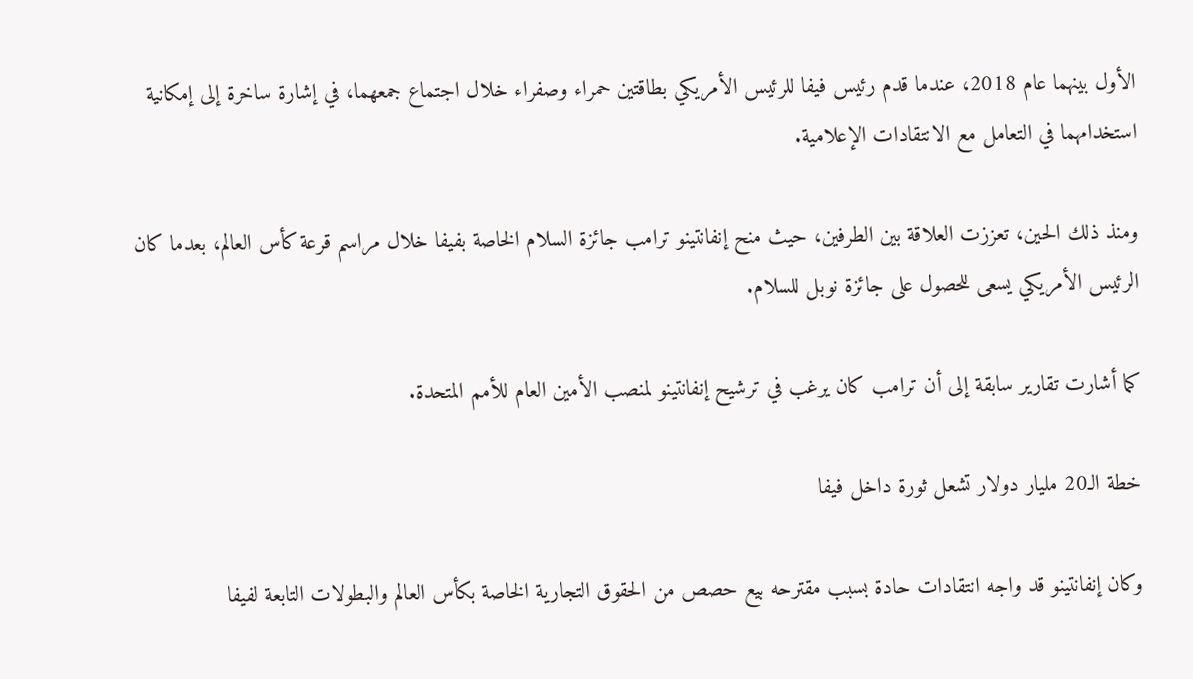الأول بينهما عام 2018، عندما قدم رئيس فيفا للرئيس الأمريكي بطاقتين حمراء وصفراء خلال اجتماع جمعهما، في إشارة ساخرة إلى إمكانية استخدامهما في التعامل مع الانتقادات الإعلامية.

ومنذ ذلك الحين، تعززت العلاقة بين الطرفين، حيث منح إنفانتينو ترامب جائزة السلام الخاصة بفيفا خلال مراسم قرعة كأس العالم، بعدما كان الرئيس الأمريكي يسعى للحصول على جائزة نوبل للسلام.

كما أشارت تقارير سابقة إلى أن ترامب كان يرغب في ترشيح إنفانتينو لمنصب الأمين العام للأمم المتحدة.

خطة الـ20 مليار دولار تشعل ثورة داخل فيفا

وكان إنفانتينو قد واجه انتقادات حادة بسبب مقترحه بيع حصص من الحقوق التجارية الخاصة بكأس العالم والبطولات التابعة لفيفا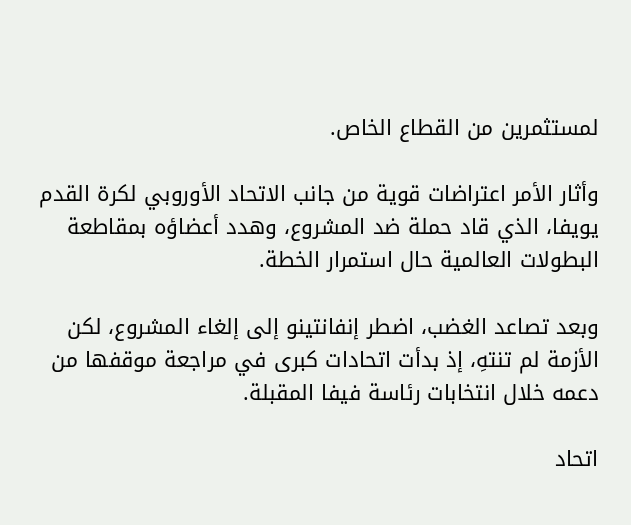لمستثمرين من القطاع الخاص.

وأثار الأمر اعتراضات قوية من جانب الاتحاد الأوروبي لكرة القدم يويفا، الذي قاد حملة ضد المشروع، وهدد أعضاؤه بمقاطعة البطولات العالمية حال استمرار الخطة.

وبعد تصاعد الغضب، اضطر إنفانتينو إلى إلغاء المشروع، لكن الأزمة لم تنتهِ، إذ بدأت اتحادات كبرى في مراجعة موقفها من دعمه خلال انتخابات رئاسة فيفا المقبلة.

اتحاد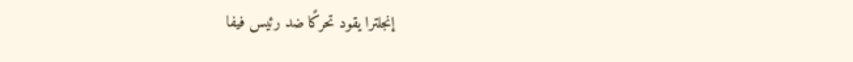إنجلترا يقود تحركًا ضد رئيس فيفا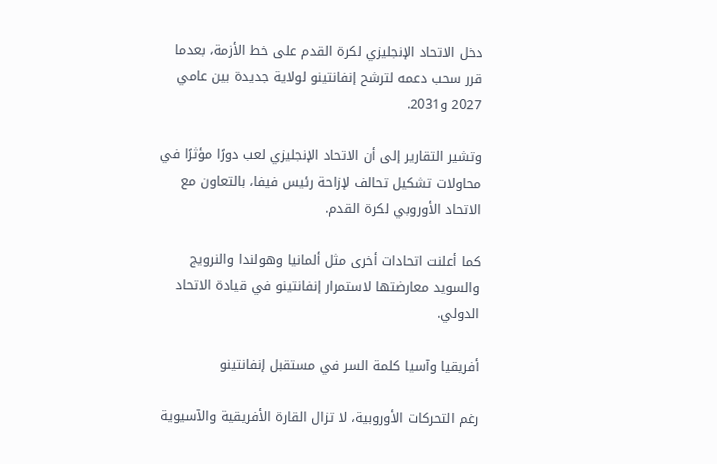دخل الاتحاد الإنجليزي لكرة القدم على خط الأزمة، بعدما قرر سحب دعمه لترشح إنفانتينو لولاية جديدة بين عامي 2027 و2031.

وتشير التقارير إلى أن الاتحاد الإنجليزي لعب دورًا مؤثرًا في محاولات تشكيل تحالف لإزاحة رئيس فيفا، بالتعاون مع الاتحاد الأوروبي لكرة القدم.

كما أعلنت اتحادات أخرى مثل ألمانيا وهولندا والنرويج والسويد معارضتها لاستمرار إنفانتينو في قيادة الاتحاد الدولي.

أفريقيا وآسيا كلمة السر في مستقبل إنفانتينو

رغم التحركات الأوروبية، لا تزال القارة الأفريقية والآسيوية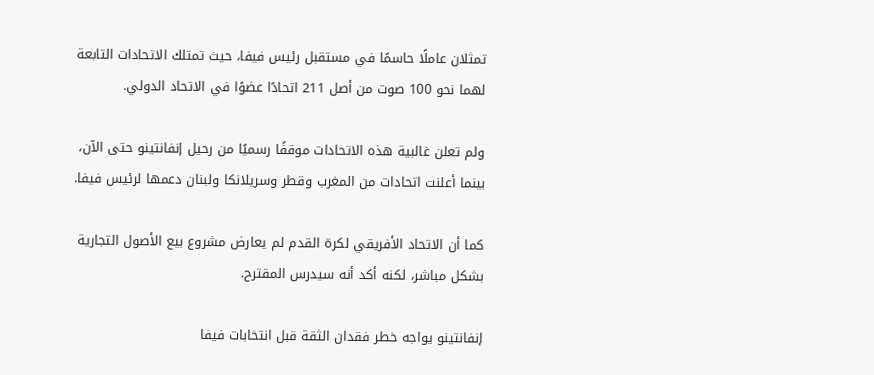تمثلان عاملًا حاسمًا في مستقبل رئيس فيفا، حيث تمتلك الاتحادات التابعة لهما نحو 100 صوت من أصل 211 اتحادًا عضوًا في الاتحاد الدولي.

ولم تعلن غالبية هذه الاتحادات موقفًا رسميًا من رحيل إنفانتينو حتى الآن، بينما أعلنت اتحادات من المغرب وقطر وسريلانكا ولبنان دعمها لرئيس فيفا.

كما أن الاتحاد الأفريقي لكرة القدم لم يعارض مشروع بيع الأصول التجارية بشكل مباشر، لكنه أكد أنه سيدرس المقترح.

إنفانتينو يواجه خطر فقدان الثقة قبل انتخابات فيفا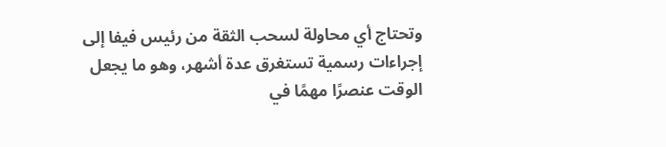وتحتاج أي محاولة لسحب الثقة من رئيس فيفا إلى إجراءات رسمية تستغرق عدة أشهر، وهو ما يجعل الوقت عنصرًا مهمًا في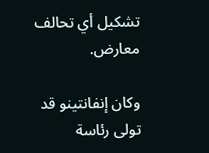تشكيل أي تحالف معارض.

وكان إنفانتينو قد تولى رئاسة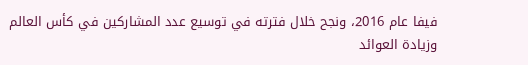فيفا عام 2016، ونجح خلال فترته في توسيع عدد المشاركين في كأس العالم وزيادة العوائد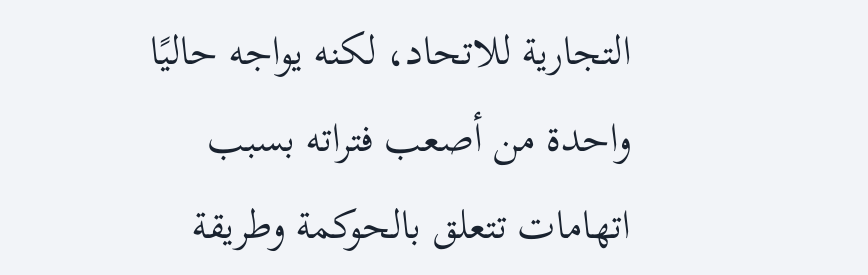التجارية للاتحاد، لكنه يواجه حاليًا واحدة من أصعب فتراته بسبب اتهامات تتعلق بالحوكمة وطريقة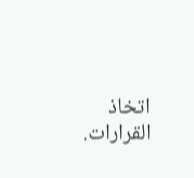اتخاذ القرارات.